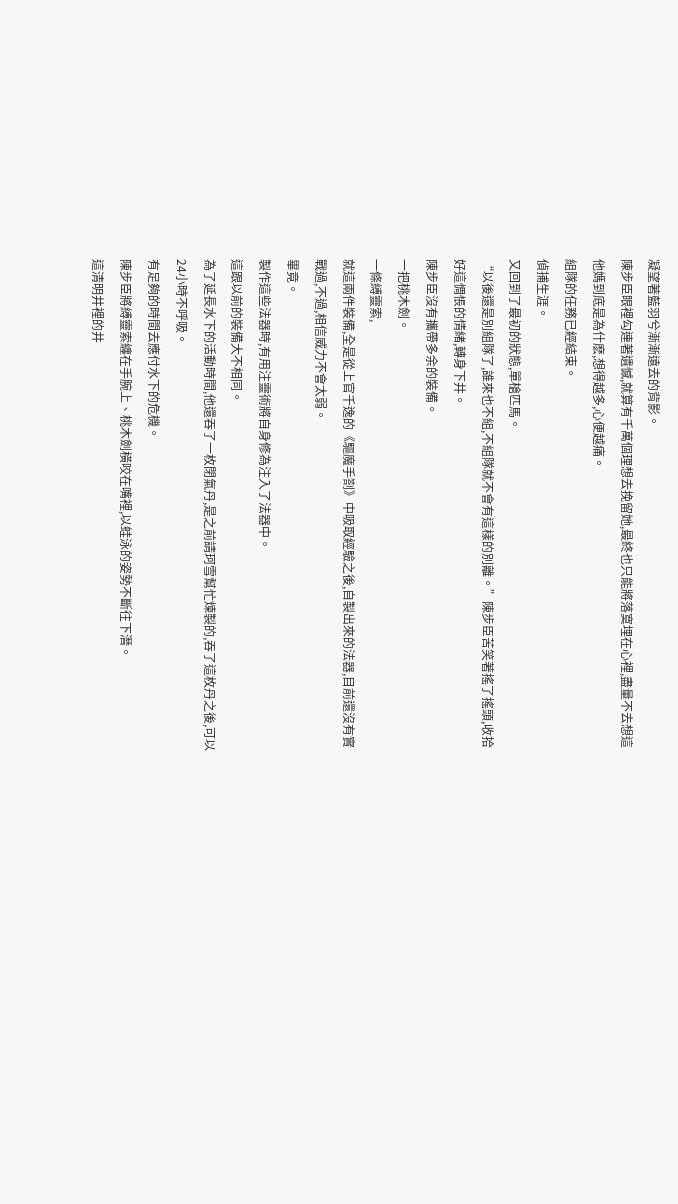凝望著藍羽兮漸漸遠去的背影。
陳步臣眼裡勾連著遺憾,就算有千萬個理想去挽留她,最終也只能將落寞埋在心裡,盡量不去想這他媽到底是為什麽,想得越多,心便越痛。
組隊的任務已經結束。
偵捕生涯。
又回到了最初的狀態,單槍匹馬。
“以後還是別組隊了,誰來也不組,不組隊就不會有這樣的別離。”陳步臣苦笑著搖了搖頭,收拾好這惆悵的情緒,轉身下井。
陳步臣沒有攜帶多余的裝備。
一把桃木劍。
一條縛靈索,
就這兩件裝備,全是從上官千逸的《驅魔手劄》中吸取經驗之後,自製出來的法器,目前還沒有實戰過,不過,相信威力不會太弱。
畢竟。
製作這些法器時,有用注靈術將自身修為注入了法器中。
這跟以前的裝備大不相同。
為了延長水下的活動時間,他還吞了一枚閉氣丹,是之前請珂雪幫忙煉製的,吞了這枚丹之後,可以24小時不呼吸。
有足夠的時間去應付水下的危機。
陳步臣將縛靈索纏在手腕上、桃木劍橫咬在嘴裡,以蛙泳的姿勢不斷往下潛。
這清明井裡的井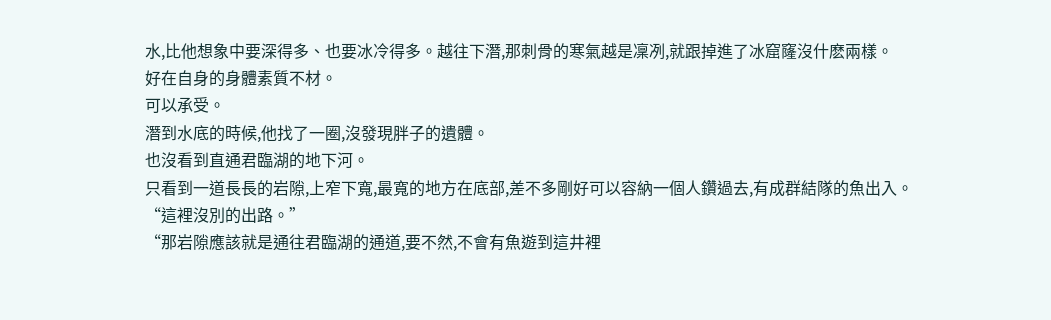水,比他想象中要深得多、也要冰冷得多。越往下潛,那刺骨的寒氣越是凜冽,就跟掉進了冰窟窿沒什麽兩樣。
好在自身的身體素質不材。
可以承受。
潛到水底的時候,他找了一圈,沒發現胖子的遺體。
也沒看到直通君臨湖的地下河。
只看到一道長長的岩隙,上窄下寬,最寬的地方在底部,差不多剛好可以容納一個人鑽過去,有成群結隊的魚出入。
“這裡沒別的出路。”
“那岩隙應該就是通往君臨湖的通道,要不然,不會有魚遊到這井裡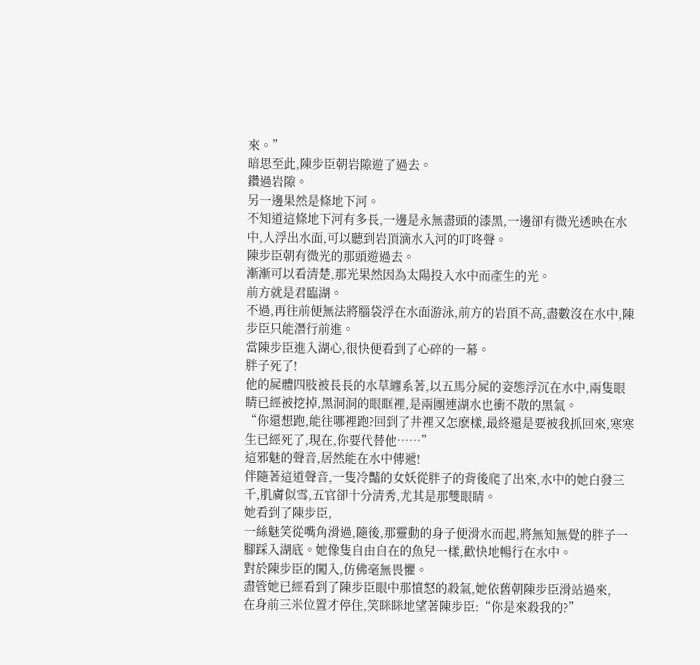來。”
暗思至此,陳步臣朝岩隙遊了過去。
鑽過岩隙。
另一邊果然是條地下河。
不知道這條地下河有多長,一邊是永無盡頭的漆黑,一邊卻有微光透映在水中,人浮出水面,可以聽到岩頂滴水入河的叮咚聲。
陳步臣朝有微光的那頭遊過去。
漸漸可以看清楚,那光果然因為太陽投入水中而產生的光。
前方就是君臨湖。
不過,再往前便無法將腦袋浮在水面游泳,前方的岩頂不高,盡數沒在水中,陳步臣只能潛行前進。
當陳步臣進入湖心,很快便看到了心碎的一幕。
胖子死了!
他的屍體四肢被長長的水草纏系著,以五馬分屍的姿態浮沉在水中,兩隻眼睛已經被挖掉,黑洞洞的眼眶裡,是兩團連湖水也衝不散的黑氣。
“你還想跑,能往哪裡跑?回到了井裡又怎麽樣,最終還是要被我抓回來,寒寒生已經死了,現在,你要代替他……”
這邪魅的聲音,居然能在水中傳遞!
伴隨著這道聲音,一隻冷豔的女妖從胖子的背後爬了出來,水中的她白發三千,肌膚似雪,五官卻十分清秀,尤其是那雙眼睛。
她看到了陳步臣,
一絲魅笑從嘴角滑過,隨後,那靈動的身子便滑水而起,將無知無覺的胖子一腳踩入湖底。她像隻自由自在的魚兒一樣,歡快地暢行在水中。
對於陳步臣的闖入,仿佛毫無畏懼。
盡管她已經看到了陳步臣眼中那憤怒的殺氣,她依舊朝陳步臣滑站過來,
在身前三米位置才停住,笑眯眯地望著陳步臣:“你是來殺我的?”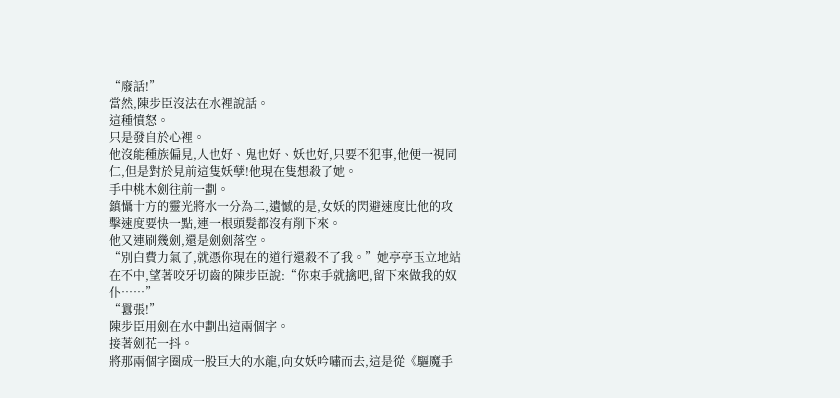“廢話!”
當然,陳步臣沒法在水裡說話。
這種憤怒。
只是發自於心裡。
他沒能種族偏見,人也好、鬼也好、妖也好,只要不犯事,他便一視同仁,但是對於見前這隻妖孽!他現在隻想殺了她。
手中桃木劍往前一劃。
鎮懾十方的靈光將水一分為二,遺憾的是,女妖的閃避速度比他的攻擊速度要快一點,連一根頭髮都沒有削下來。
他又連刷幾劍,還是劍劍落空。
“別白費力氣了,就憑你現在的道行還殺不了我。”她亭亭玉立地站在不中,望著咬牙切齒的陳步臣說:“你束手就擒吧,留下來做我的奴仆……”
“囂張!”
陳步臣用劍在水中劃出這兩個字。
接著劍花一抖。
將那兩個字圈成一股巨大的水龍,向女妖吟嘯而去,這是從《驅魔手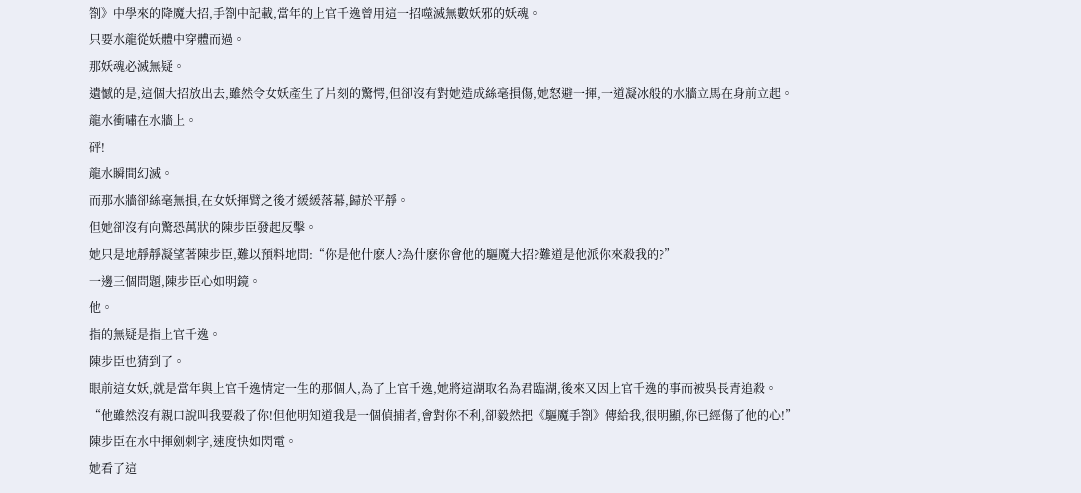劄》中學來的降魔大招,手劄中記載,當年的上官千逸曾用這一招噬滅無數妖邪的妖魂。
只要水龍從妖體中穿體而過。
那妖魂必滅無疑。
遺憾的是,這個大招放出去,雖然令女妖產生了片刻的驚愕,但卻沒有對她造成絲毫損傷,她怒避一揮,一道凝冰般的水牆立馬在身前立起。
龍水衝嘯在水牆上。
砰!
龍水瞬間幻滅。
而那水牆卻絲毫無損,在女妖揮臂之後才緩緩落幕,歸於平靜。
但她卻沒有向驚恐萬狀的陳步臣發起反擊。
她只是地靜靜凝望著陳步臣,難以預料地問:“你是他什麽人?為什麽你會他的驅魔大招?難道是他派你來殺我的?”
一邊三個問題,陳步臣心如明鏡。
他。
指的無疑是指上官千逸。
陳步臣也猜到了。
眼前這女妖,就是當年與上官千逸情定一生的那個人,為了上官千逸,她將這湖取名為君臨湖,後來又因上官千逸的事而被吳長青追殺。
“他雖然沒有親口說叫我要殺了你!但他明知道我是一個偵捕者,會對你不利,卻毅然把《驅魔手劄》傳給我,很明顯,你已經傷了他的心!”
陳步臣在水中揮劍刺字,速度快如閃電。
她看了這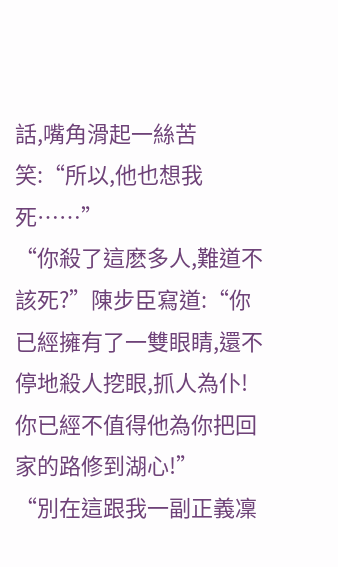話,嘴角滑起一絲苦笑:“所以,他也想我死……”
“你殺了這麽多人,難道不該死?”陳步臣寫道:“你已經擁有了一雙眼睛,還不停地殺人挖眼,抓人為仆!你已經不值得他為你把回家的路修到湖心!”
“別在這跟我一副正義凜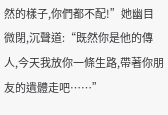然的樣子,你們都不配!”她幽目微閉,沉聲道:“既然你是他的傳人,今天我放你一條生路,帶著你朋友的遺體走吧……”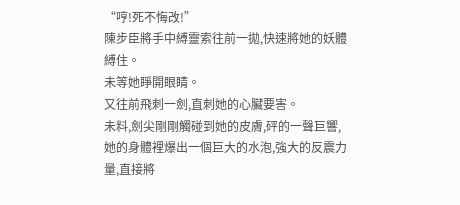“哼!死不悔改!”
陳步臣將手中縛靈索往前一拋,快速將她的妖體縛住。
未等她睜開眼睛。
又往前飛刺一劍,直刺她的心臟要害。
未料,劍尖剛剛觸碰到她的皮膚,砰的一聲巨響,她的身體裡爆出一個巨大的水泡,強大的反震力量,直接將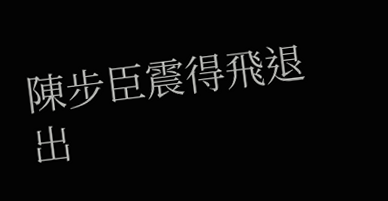陳步臣震得飛退出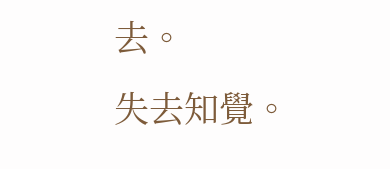去。
失去知覺。